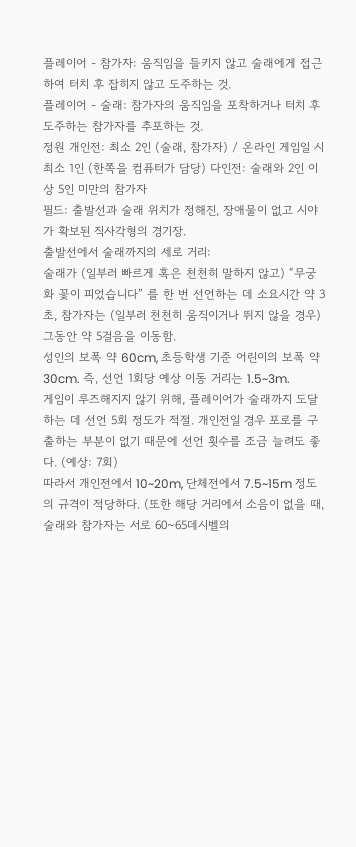플레이어 - 참가자: 움직임을 들키지 않고 술래에게 접근하여 터치 후 잡히지 않고 도주하는 것.
플레이어 - 술래: 참가자의 움직임을 포착하거나 터치 후 도주하는 참가자를 추포하는 것.
정원 개인전: 최소 2인 (술래, 참가자) / 온라인 게임일 시 최소 1인 (한쪽을 컴퓨터가 담당) 다인전: 술래와 2인 이상 5인 미만의 참가자
필드: 출발선과 술래 위치가 정해진, 장애물이 없고 시야가 확보된 직사각형의 경기장.
출발선에서 술래까지의 세로 거리:
술래가 (일부러 빠르게 혹은 천천히 말하지 않고) “무궁화 꽃이 피었습니다” 를 한 번 선언하는 데 소요시간 약 3초, 참가자는 (일부러 천천히 움직이거나 뛰지 않을 경우) 그동안 약 5걸음을 이동함.
성인의 보폭 약 60cm, 초등학생 기준 어린이의 보폭 약 30cm. 즉, 선언 1회당 예상 이동 거리는 1.5~3m.
게임이 루즈해지지 않기 위해, 플레이어가 술래까지 도달하는 데 선언 5회 정도가 적절. 개인전일 경우 포로를 구출하는 부분이 없기 때문에 선언 횟수를 조금 늘려도 좋다. (예상: 7회)
따라서 개인전에서 10~20m, 단체전에서 7.5~15m 정도의 규격이 적당하다. (또한 해당 거리에서 소음이 없을 때, 술래와 참가자는 서로 60~65데시벨의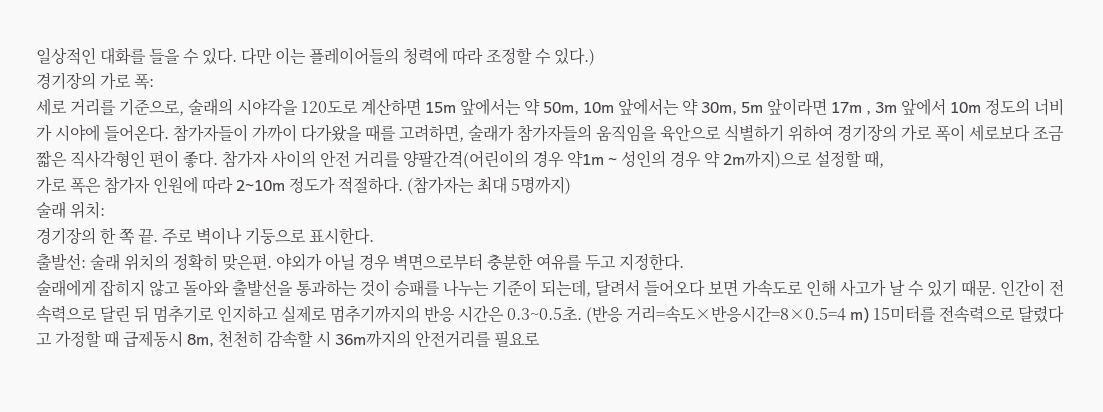일상적인 대화를 들을 수 있다. 다만 이는 플레이어들의 청력에 따라 조정할 수 있다.)
경기장의 가로 폭:
세로 거리를 기준으로, 술래의 시야각을 120도로 계산하면 15m 앞에서는 약 50m, 10m 앞에서는 약 30m, 5m 앞이라면 17m , 3m 앞에서 10m 정도의 너비가 시야에 들어온다. 참가자들이 가까이 다가왔을 때를 고려하면, 술래가 참가자들의 움직임을 육안으로 식별하기 위하여 경기장의 가로 폭이 세로보다 조금 짧은 직사각형인 편이 좋다. 참가자 사이의 안전 거리를 양팔간격(어린이의 경우 약1m ~ 성인의 경우 약 2m까지)으로 설정할 때,
가로 폭은 참가자 인원에 따라 2~10m 정도가 적절하다. (참가자는 최대 5명까지)
술래 위치:
경기장의 한 쪽 끝. 주로 벽이나 기둥으로 표시한다.
출발선: 술래 위치의 정확히 맞은편. 야외가 아닐 경우 벽면으로부터 충분한 여유를 두고 지정한다.
술래에게 잡히지 않고 돌아와 출발선을 통과하는 것이 승패를 나누는 기준이 되는데, 달려서 들어오다 보면 가속도로 인해 사고가 날 수 있기 때문. 인간이 전속력으로 달린 뒤 멈추기로 인지하고 실제로 멈추기까지의 반응 시간은 0.3~0.5초. (반응 거리=속도×반응시간=8×0.5=4 m) 15미터를 전속력으로 달렸다고 가정할 때 급제동시 8m, 천천히 감속할 시 36m까지의 안전거리를 필요로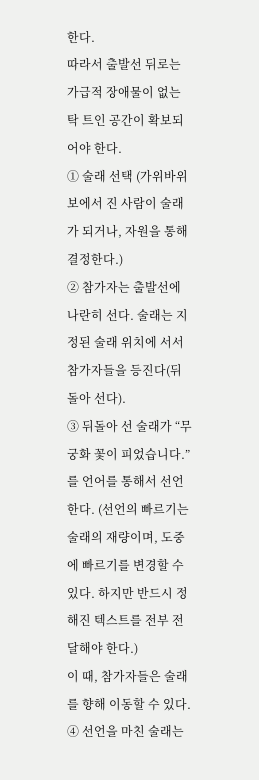한다.
따라서 출발선 뒤로는 가급적 장애물이 없는 탁 트인 공간이 확보되어야 한다.
① 술래 선택 (가위바위보에서 진 사람이 술래가 되거나, 자원을 통해 결정한다.)
② 참가자는 출발선에 나란히 선다. 술래는 지정된 술래 위치에 서서 참가자들을 등진다(뒤돌아 선다).
③ 뒤돌아 선 술래가 “무궁화 꽃이 피었습니다.” 를 언어를 통해서 선언한다. (선언의 빠르기는 술래의 재량이며, 도중에 빠르기를 변경할 수 있다. 하지만 반드시 정해진 텍스트를 전부 전달해야 한다.)
이 때, 참가자들은 술래를 향해 이동할 수 있다.
④ 선언을 마친 술래는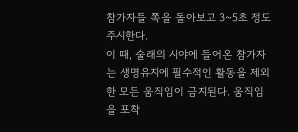참가자들 쪽을 돌아보고 3~5초 정도 주시한다.
이 때, 술래의 시야에 들어온 참가자는 생명유지에 필수적인 활동을 제외한 모든 움직임이 금지된다. 움직임을 포착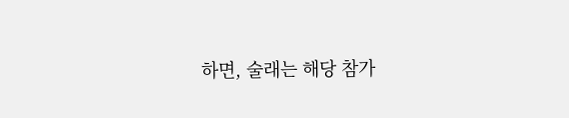하면, 술래는 해당 참가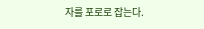자를 포로로 잡는다.